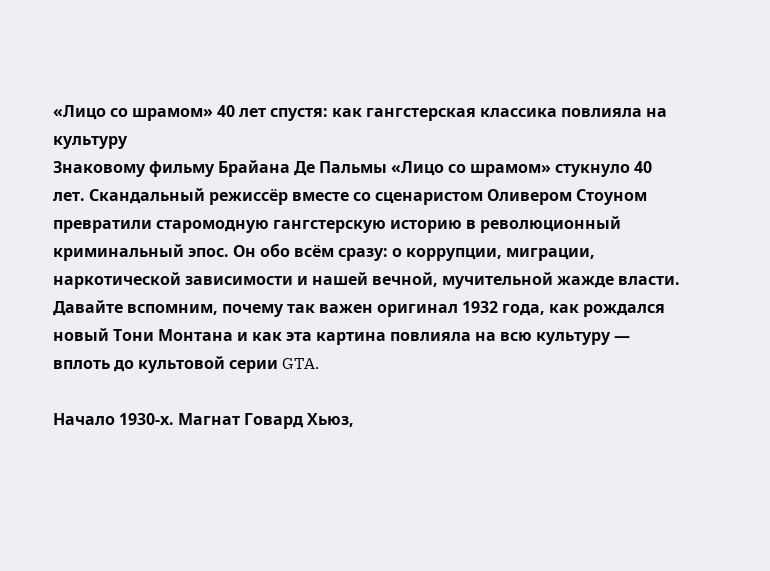«Лицо со шрамом» 40 лет спустя: как гангстерская классика повлияла на культуру
Знаковому фильму Брайана Де Пальмы «Лицо со шрамом» стукнуло 40 лет. Скандальный режиссёр вместе со сценаристом Оливером Стоуном превратили старомодную гангстерскую историю в революционный криминальный эпос. Он обо всём сразу: о коррупции, миграции, наркотической зависимости и нашей вечной, мучительной жажде власти. Давайте вспомним, почему так важен оригинал 1932 года, как рождался новый Тони Монтана и как эта картина повлияла на всю культуру — вплоть до культовой серии GTA.

Начало 1930-х. Магнат Говард Хьюз,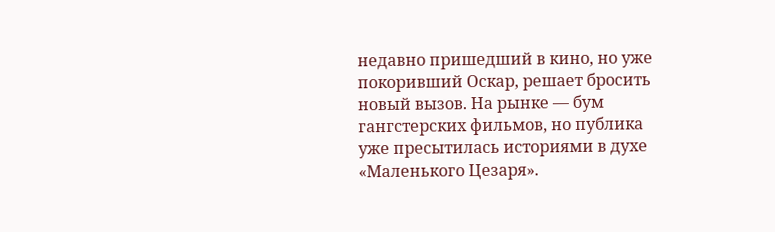недавно пришедший в кино, но уже покоривший Оскар, решает бросить новый вызов. На рынке — бум гангстерских фильмов, но публика уже пресытилась историями в духе «Маленького Цезаря».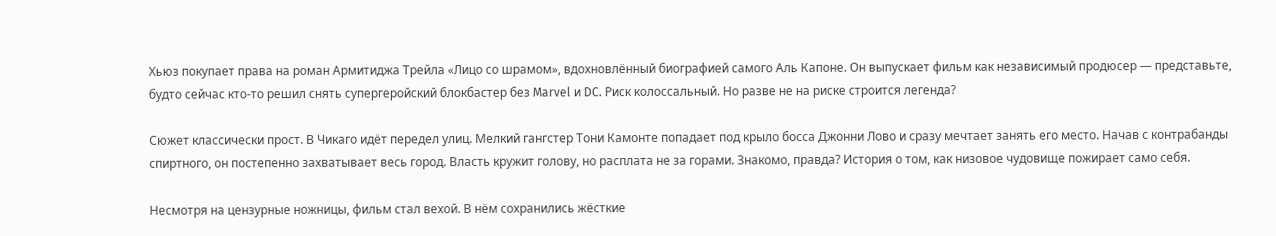Хьюз покупает права на роман Армитиджа Трейла «Лицо со шрамом», вдохновлённый биографией самого Аль Капоне. Он выпускает фильм как независимый продюсер — представьте, будто сейчас кто-то решил снять супергеройский блокбастер без Marvel и DC. Риск колоссальный. Но разве не на риске строится легенда?

Сюжет классически прост. В Чикаго идёт передел улиц. Мелкий гангстер Тони Камонте попадает под крыло босса Джонни Лово и сразу мечтает занять его место. Начав с контрабанды спиртного, он постепенно захватывает весь город. Власть кружит голову, но расплата не за горами. Знакомо, правда? История о том, как низовое чудовище пожирает само себя.

Несмотря на цензурные ножницы, фильм стал вехой. В нём сохранились жёсткие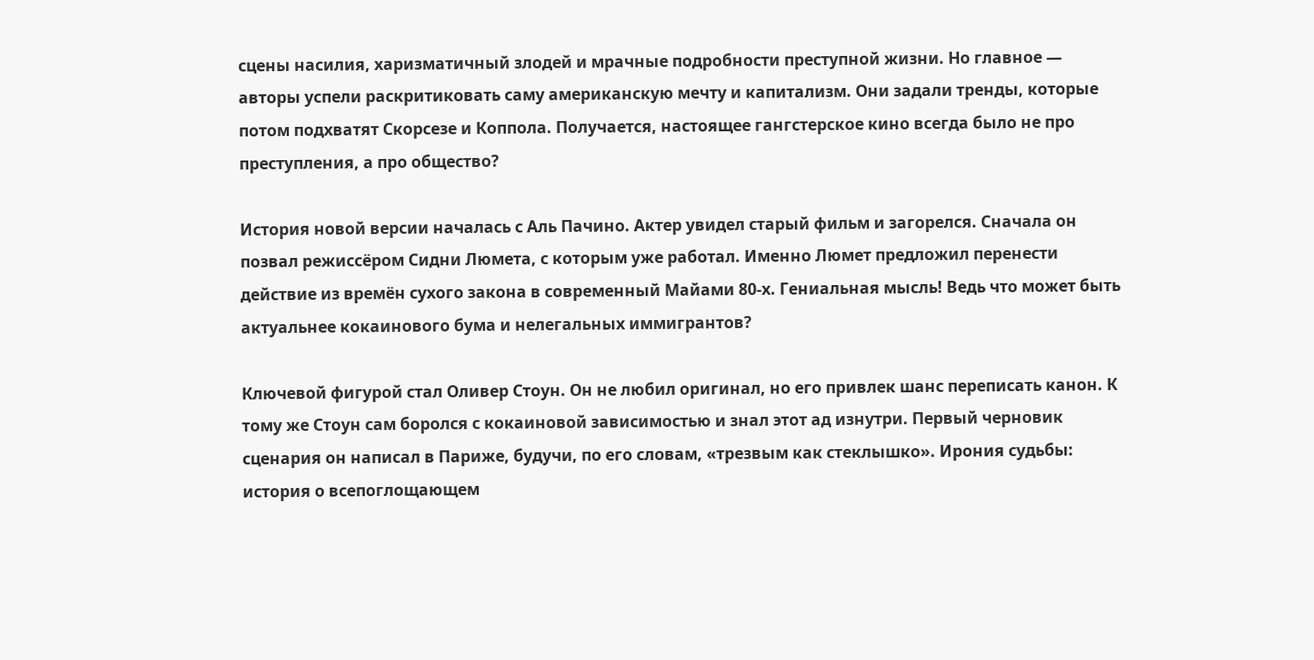сцены насилия, харизматичный злодей и мрачные подробности преступной жизни. Но главное — авторы успели раскритиковать саму американскую мечту и капитализм. Они задали тренды, которые потом подхватят Скорсезе и Коппола. Получается, настоящее гангстерское кино всегда было не про преступления, а про общество?

История новой версии началась с Аль Пачино. Актер увидел старый фильм и загорелся. Сначала он позвал режиссёром Сидни Люмета, с которым уже работал. Именно Люмет предложил перенести действие из времён сухого закона в современный Майами 80-х. Гениальная мысль! Ведь что может быть актуальнее кокаинового бума и нелегальных иммигрантов?

Ключевой фигурой стал Оливер Стоун. Он не любил оригинал, но его привлек шанс переписать канон. К тому же Стоун сам боролся с кокаиновой зависимостью и знал этот ад изнутри. Первый черновик сценария он написал в Париже, будучи, по его словам, «трезвым как стеклышко». Ирония судьбы: история о всепоглощающем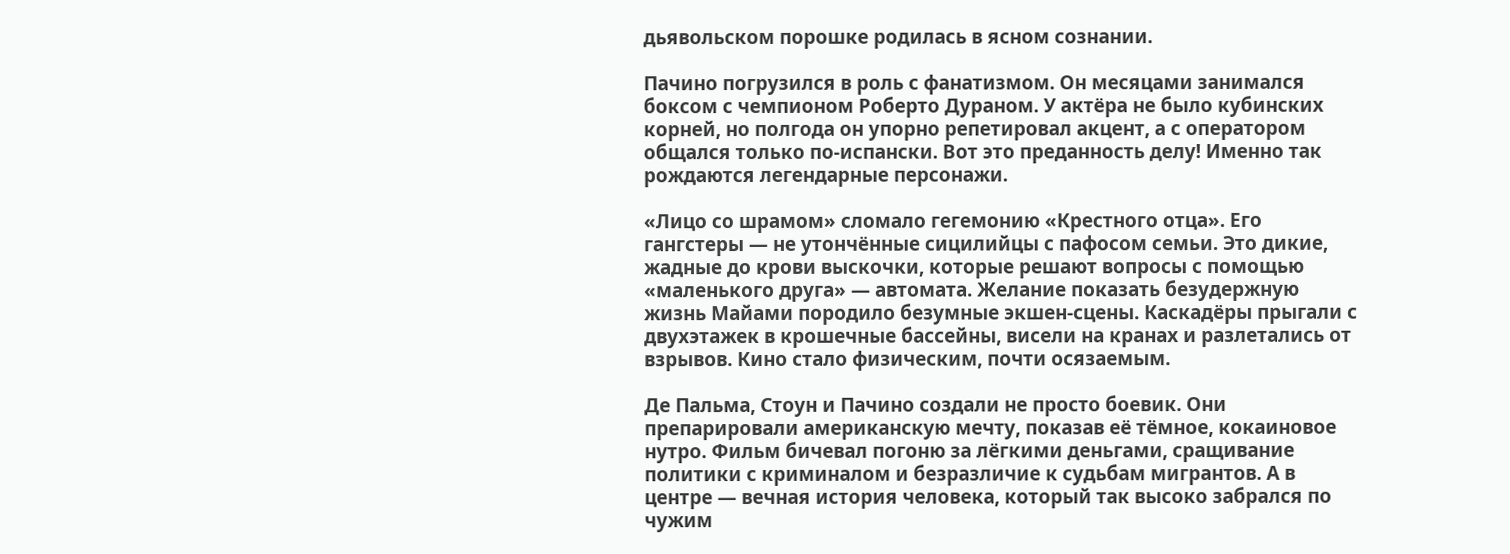дьявольском порошке родилась в ясном сознании.

Пачино погрузился в роль с фанатизмом. Он месяцами занимался боксом с чемпионом Роберто Дураном. У актёра не было кубинских корней, но полгода он упорно репетировал акцент, а с оператором общался только по-испански. Вот это преданность делу! Именно так рождаются легендарные персонажи.

«Лицо со шрамом» сломало гегемонию «Крестного отца». Его гангстеры — не утончённые сицилийцы с пафосом семьи. Это дикие, жадные до крови выскочки, которые решают вопросы с помощью «маленького друга» — автомата. Желание показать безудержную жизнь Майами породило безумные экшен-сцены. Каскадёры прыгали с двухэтажек в крошечные бассейны, висели на кранах и разлетались от взрывов. Кино стало физическим, почти осязаемым.

Де Пальма, Стоун и Пачино создали не просто боевик. Они препарировали американскую мечту, показав её тёмное, кокаиновое нутро. Фильм бичевал погоню за лёгкими деньгами, сращивание политики с криминалом и безразличие к судьбам мигрантов. А в центре — вечная история человека, который так высоко забрался по чужим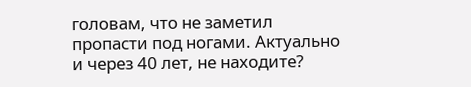головам, что не заметил пропасти под ногами. Актуально и через 40 лет, не находите?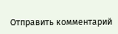Отправить комментарий